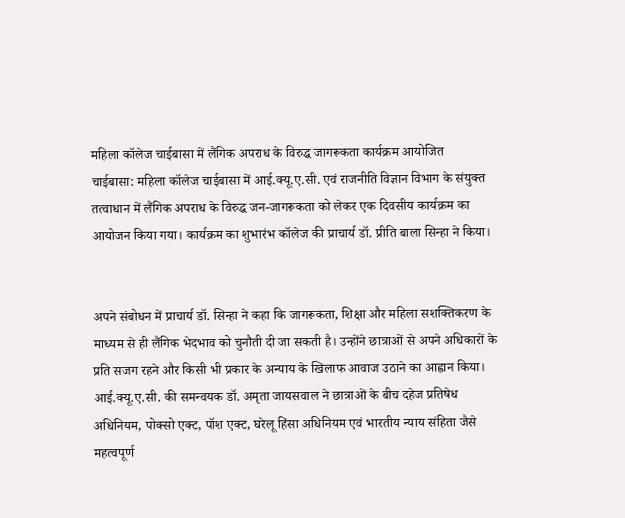महिला कॉलेज चाईबासा में लैंगिक अपराध के विरुद्ध जागरूकता कार्यक्रम आयोजित
चाईबासा: महिला कॉलेज चाईबासा में आई.क्यू.ए.सी. एवं राजनीति विज्ञान विभाग के संयुक्त तत्वाधान में लैंगिक अपराध के विरुद्ध जन-जागरूकता को लेकर एक दिवसीय कार्यक्रम का आयोजन किया गया। कार्यक्रम का शुभारंभ कॉलेज की प्राचार्य डॉ. प्रीति बाला सिन्हा ने किया।


अपने संबोधन में प्राचार्य डॉ. सिन्हा ने कहा कि जागरूकता, शिक्षा और महिला सशक्तिकरण के माध्यम से ही लैंगिक भेदभाव को चुनौती दी जा सकती है। उन्होंने छात्राओं से अपने अधिकारों के प्रति सजग रहने और किसी भी प्रकार के अन्याय के खिलाफ आवाज उठाने का आह्वान किया।
आई.क्यू.ए.सी. की समन्वयक डॉ. अमृता जायसवाल ने छात्राओं के बीच दहेज प्रतिषेध अधिनियम, पोक्सो एक्ट, पॉश एक्ट, घरेलू हिंसा अधिनियम एवं भारतीय न्याय संहिता जैसे महत्वपूर्ण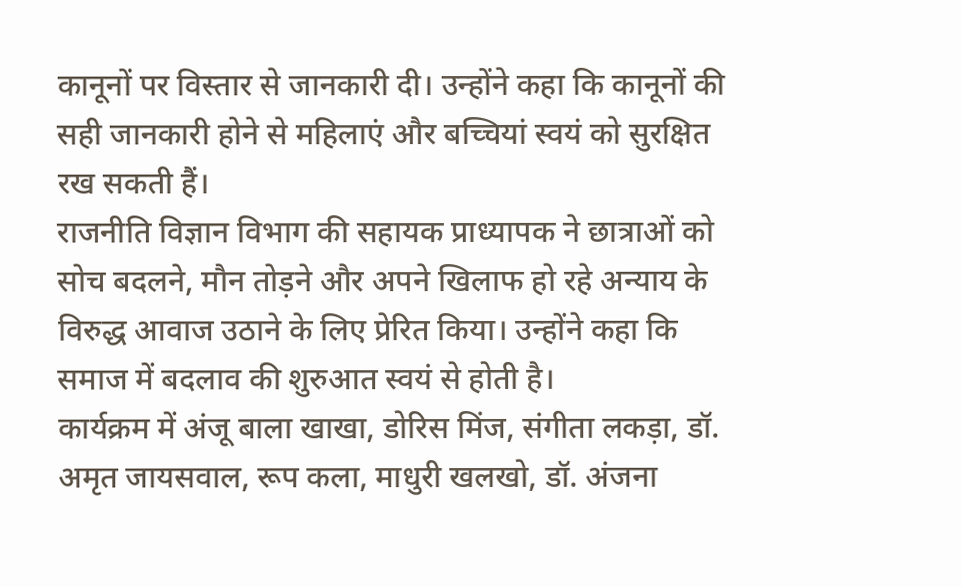कानूनों पर विस्तार से जानकारी दी। उन्होंने कहा कि कानूनों की सही जानकारी होने से महिलाएं और बच्चियां स्वयं को सुरक्षित रख सकती हैं।
राजनीति विज्ञान विभाग की सहायक प्राध्यापक ने छात्राओं को सोच बदलने, मौन तोड़ने और अपने खिलाफ हो रहे अन्याय के विरुद्ध आवाज उठाने के लिए प्रेरित किया। उन्होंने कहा कि समाज में बदलाव की शुरुआत स्वयं से होती है।
कार्यक्रम में अंजू बाला खाखा, डोरिस मिंज, संगीता लकड़ा, डॉ. अमृत जायसवाल, रूप कला, माधुरी खलखो, डॉ. अंजना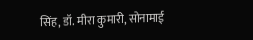सिंह, डॉ. मीरा कुमारी, सोनामाई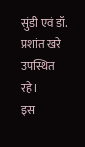सुंडी एवं डॉ. प्रशांत खरे उपस्थित रहे।
इस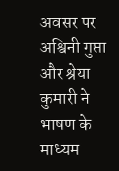अवसर पर अश्विनी गुप्ता और श्रेया कुमारी ने भाषण के माध्यम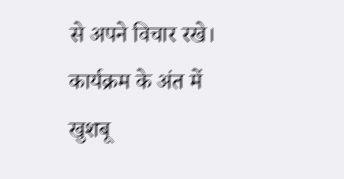से अपने विचार रखे। कार्यक्रम के अंत में खुशबू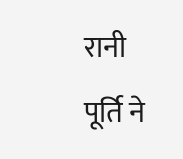रानी पूर्ति ने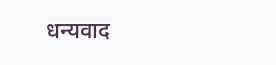धन्यवाद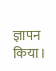ज्ञापन किया।